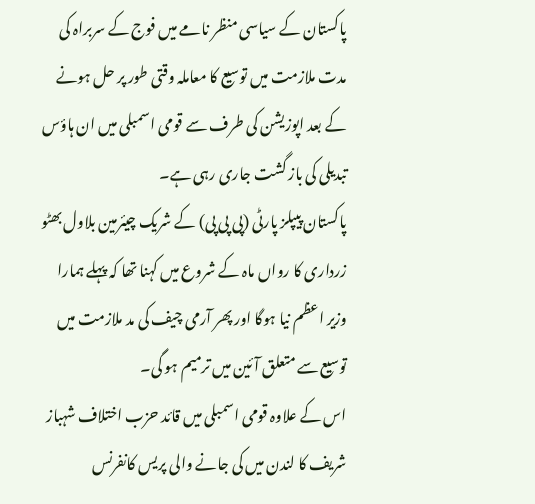پاکستان کے سیاسی منظر نامے میں فوج کے سربراہ کی مدت ملازمت میں توسیع کا معاملہ وقتی طور پر حل ہونے کے بعد اپوزیشن کی طرف سے قومی اسمبلی میں ان ہاؤس تبدیلی کی باز گشت جاری رہی ہے۔
پاکستان پیپلز پارٹی (پی پی پی) کے شریک چیئرمین بلاول بھٹو زرداری کا رواں ماہ کے شروع میں کہنا تھا کہ پہلے ہمارا وزیر اعظم نیا ہوگا اور پھر آرمی چیف کی مد ملازمت میں توسیع سے متعلق آئین میں ترمیم ہو گی۔
اس کے علاوہ قومی اسمبلی میں قائد حزب اختلاف شہباز شریف کا لندن میں کی جانے والی پریس کانفرنس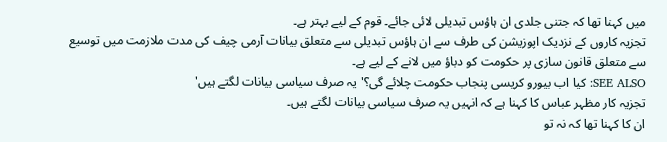میں کہنا تھا کہ جتنی جلدی ان ہاؤس تبدیلی لائی جائے۔ قوم کے لیے بہتر ہے۔
تجزیہ کاروں کے نزدیک اپوزیشن کی طرف سے ان ہاؤس تبدیلی سے متعلق بیانات آرمی چیف کی مدت ملازمت میں توسیع سے متعلق قانون سازی پر حکومت کو دباؤ میں لانے کے لیے ہے۔
SEE ALSO: کیا اب بیورو کریسی پنجاب حکومت چلائے گی؟'یہ صرف سیاسی بیانات لگتے ہیں'
تجزیہ کار مظہر عباس کا کہنا ہے کہ انہیں یہ صرف سیاسی بیانات لگتے ہیں۔
ان کا کہنا تھا کہ نہ تو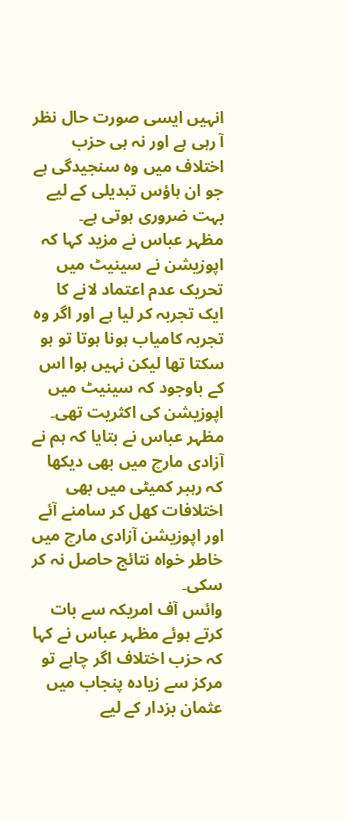انہیں ایسی صورت حال نظر آ رہی ہے اور نہ ہی حزب اختلاف میں وہ سنجیدگی ہے جو ان ہاؤس تبدیلی کے لیے بہت ضروری ہوتی ہے۔
مظہر عباس نے مزید کہا کہ اپوزیشن نے سینیٹ میں تحریک عدم اعتماد لانے کا ایک تجربہ کر لیا ہے اور اگر وہ تجربہ کامیاب ہونا ہوتا تو ہو سکتا تھا لیکن نہیں ہوا اس کے باوجود کہ سینیٹ میں اپوزیشن کی اکثریت تھی۔
مظہر عباس نے بتایا کہ ہم نے آزادی مارچ میں بھی دیکھا کہ رہبر کمیٹی میں بھی اختلافات کھل کر سامنے آئے اور اپوزیشن آزادی مارچ میں خاطر خواہ نتائج حاصل نہ کر سکی۔
وائس آف امریکہ سے بات کرتے ہوئے مظہر عباس نے کہا کہ حزب اختلاف اگر چاہے تو مرکز سے زیادہ پنجاب میں عثمان بزدار کے لیے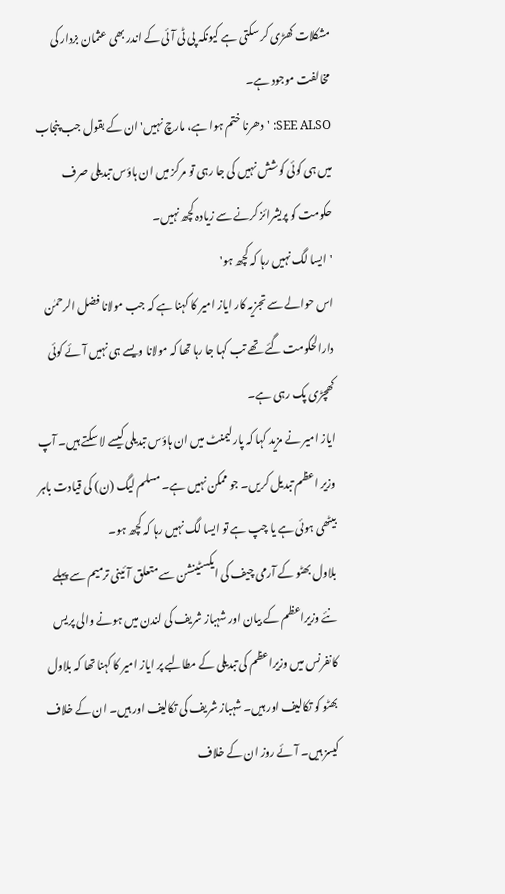مشکلات کھڑی کر سکتی ہے کیونکہ پی ٹی آئی کے اندر بھی عثمان بزدار کی مخالفت موجود ہے۔
SEE ALSO: 'دھرنا ختم ہوا ہے، مارچ نہیں'ان کے بقول جب پنجاب میں ہی کوئی کوشش نہیں کی جا رہی تو مرکز میں ان ہاؤس تبدیلی صرف حکومت کو پریشرائز کرنے سے زیادہ کچھ نہیں۔
'ایسا لگ نہیں رہا کہ کچھ ہو'
اس حوالے سے تجزیہ کار ایاز امیر کا کہنا ہے کہ جب مولانا فضل الرحمٰن دارالحکومت گئے تھے تب کہا جا رہا تھا کہ مولانا ویسے ہی نہیں آئے کوئی کھچڑی پک رہی ہے۔
ایاز امیر نے مزید کہا کہ پارلیمنٹ میں ان ہاؤس تبدیلی کیسے لا سکتے ہیں۔ آپ وزیر اعظم تبدیل کریں۔ جو ممکن نہیں ہے۔ مسلم لیگ (ن) کی قیادت باہر بیٹھی ہوئی ہے یا چپ ہے تو ایسا لگ نہیں رہا کہ کچھ ہو۔
بلاول بھٹو کے آرمی چیف کی ایکسٹینشن سے متعلق آئینی ترمیم سے پہلے نئے وزیراعظم کے بیان اور شہباز شریف کی لندن میں ہونے والی پریس کانفرنس میں وزیراعظم کی تبدیلی کے مطالبے پر ایاز امیر کا کہنا تھا کہ بلاول بھٹو کو تکالیف اور ہیں۔ شہباز شریف کی تکالیف اور ہیں۔ ان کے خلاف کیسز ہیں۔ آئے روز ان کے خلاف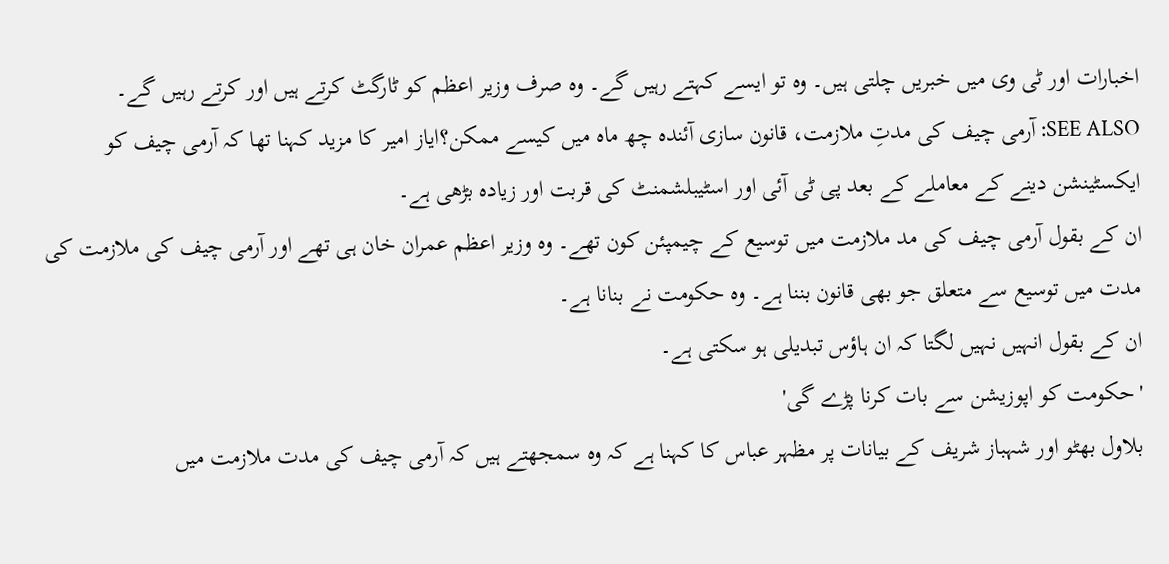اخبارات اور ٹی وی میں خبریں چلتی ہیں۔ وہ تو ایسے کہتے رہیں گے۔ وہ صرف وزیر اعظم کو ٹارگٹ کرتے ہیں اور کرتے رہیں گے۔
SEE ALSO: آرمی چیف کی مدتِ ملازمت، قانون سازی آئندہ چھ ماہ میں کیسے ممکن؟ایاز امیر کا مزید کہنا تھا کہ آرمی چیف کو ایکسٹینشن دینے کے معاملے کے بعد پی ٹی آئی اور اسٹیبلشمنٹ کی قربت اور زیادہ بڑھی ہے۔
ان کے بقول آرمی چیف کی مد ملازمت میں توسیع کے چیمپئن کون تھے۔ وہ وزیر اعظم عمران خان ہی تھے اور آرمی چیف کی ملازمت کی مدت میں توسیع سے متعلق جو بھی قانون بننا ہے۔ وہ حکومت نے بنانا ہے۔
ان کے بقول انہیں نہیں لگتا کہ ان ہاؤس تبدیلی ہو سکتی ہے۔
'حکومت کو اپوزیشن سے بات کرنا پڑے گی'
بلاول بھٹو اور شہباز شریف کے بیانات پر مظہر عباس کا کہنا ہے کہ وہ سمجھتے ہیں کہ آرمی چیف کی مدت ملازمت میں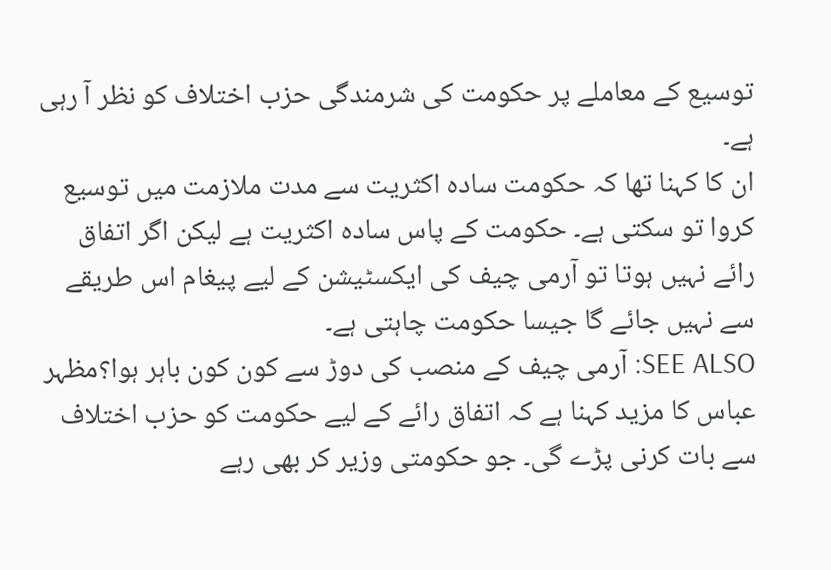توسیع کے معاملے پر حکومت کی شرمندگی حزب اختلاف کو نظر آ رہی ہے۔
ان کا کہنا تھا کہ حکومت سادہ اکثریت سے مدت ملازمت میں توسیع کروا تو سکتی ہے۔ حکومت کے پاس سادہ اکثریت ہے لیکن اگر اتفاق رائے نہیں ہوتا تو آرمی چیف کی ایکسٹیشن کے لیے پیغام اس طریقے سے نہیں جائے گا جیسا حکومت چاہتی ہے۔
SEE ALSO: آرمی چیف کے منصب کی دوڑ سے کون کون باہر ہوا؟مظہر عباس کا مزید کہنا ہے کہ اتفاق رائے کے لیے حکومت کو حزب اختلاف سے بات کرنی پڑے گی۔ جو حکومتی وزیر کر بھی رہے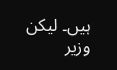ہیں۔ لیکن وزیر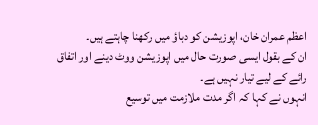اعظم عمران خان، اپوزیشن کو دباؤ میں رکھنا چاہتے ہیں۔
ان کے بقول ایسی صورت حال میں اپوزیشن ووٹ دینے اور اتفاق رائے کے لیے تیار نہیں ہے۔
انہوں نے کہا کہ اگر مدت ملازمت میں توسیع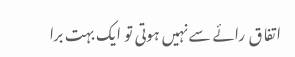اتفاق رائے سے نہیں ہوتی تو ایک بہت برا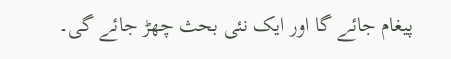پیغام جائے گا اور ایک نئی بحث چھڑ جائے گی۔